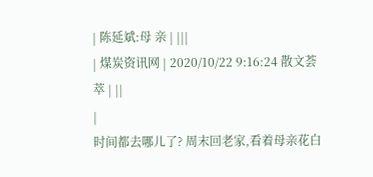| 陈延斌:母 亲 | |||
| 煤炭资讯网 | 2020/10/22 9:16:24 散文荟萃 | ||
|
时间都去哪儿了? 周末回老家,看着母亲花白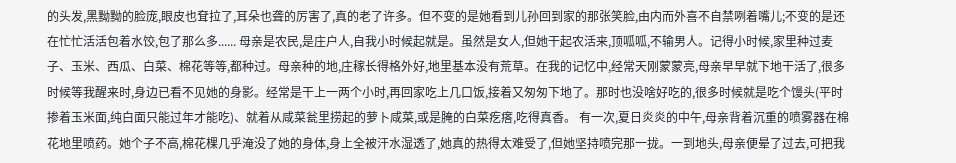的头发,黑黝黝的脸庞,眼皮也耷拉了,耳朵也聋的厉害了,真的老了许多。但不变的是她看到儿孙回到家的那张笑脸,由内而外喜不自禁咧着嘴儿;不变的是还在忙忙活活包着水饺,包了那么多...... 母亲是农民,是庄户人,自我小时候起就是。虽然是女人,但她干起农活来,顶呱呱,不输男人。记得小时候,家里种过麦子、玉米、西瓜、白菜、棉花等等,都种过。母亲种的地,庄稼长得格外好,地里基本没有荒草。在我的记忆中,经常天刚蒙蒙亮,母亲早早就下地干活了,很多时候等我醒来时,身边已看不见她的身影。经常是干上一两个小时,再回家吃上几口饭,接着又匆匆下地了。那时也没啥好吃的,很多时候就是吃个馒头(平时掺着玉米面,纯白面只能过年才能吃)、就着从咸菜瓮里捞起的萝卜咸菜,或是腌的白菜疙瘩,吃得真香。 有一次,夏日炎炎的中午,母亲背着沉重的喷雾器在棉花地里喷药。她个子不高,棉花棵几乎淹没了她的身体,身上全被汗水湿透了,她真的热得太难受了,但她坚持喷完那一拢。一到地头,母亲便晕了过去,可把我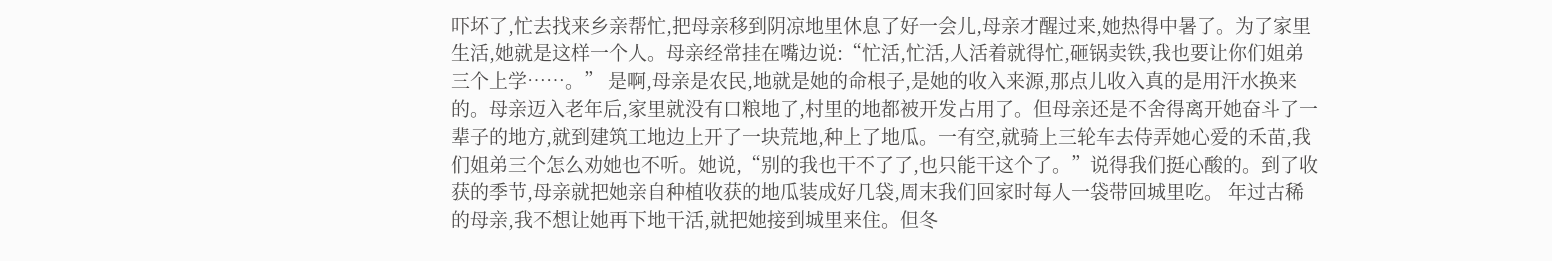吓坏了,忙去找来乡亲帮忙,把母亲移到阴凉地里休息了好一会儿,母亲才醒过来,她热得中暑了。为了家里生活,她就是这样一个人。母亲经常挂在嘴边说:“忙活,忙活,人活着就得忙,砸锅卖铁,我也要让你们姐弟三个上学……。” 是啊,母亲是农民,地就是她的命根子,是她的收入来源,那点儿收入真的是用汗水换来的。母亲迈入老年后,家里就没有口粮地了,村里的地都被开发占用了。但母亲还是不舍得离开她奋斗了一辈子的地方,就到建筑工地边上开了一块荒地,种上了地瓜。一有空,就骑上三轮车去侍弄她心爱的禾苗,我们姐弟三个怎么劝她也不听。她说,“别的我也干不了了,也只能干这个了。”说得我们挺心酸的。到了收获的季节,母亲就把她亲自种植收获的地瓜装成好几袋,周末我们回家时每人一袋带回城里吃。 年过古稀的母亲,我不想让她再下地干活,就把她接到城里来住。但冬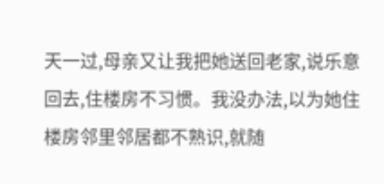天一过,母亲又让我把她送回老家,说乐意回去,住楼房不习惯。我没办法,以为她住楼房邻里邻居都不熟识,就随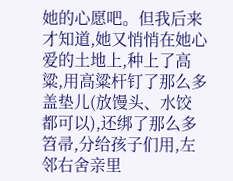她的心愿吧。但我后来才知道,她又悄悄在她心爱的土地上,种上了高粱,用高粱杆钉了那么多盖垫儿(放馒头、水饺都可以),还绑了那么多笤帚,分给孩子们用,左邻右舍亲里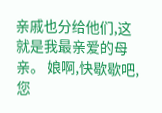亲戚也分给他们,这就是我最亲爱的母亲。 娘啊,快歇歇吧,您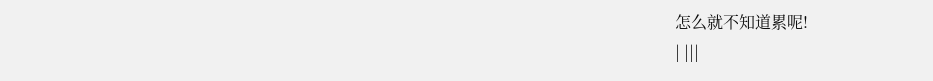怎么就不知道累呢!
| |||